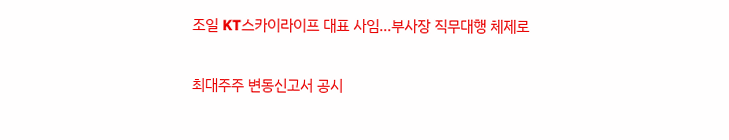조일 KT스카이라이프 대표 사임…부사장 직무대행 체제로

최대주주 변동신고서 공시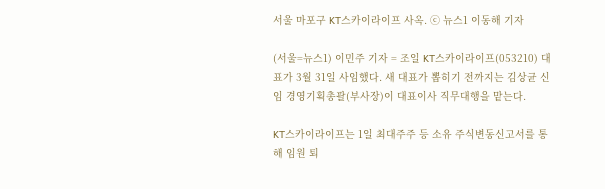서울 마포구 KT스카이라이프 사옥. ⓒ 뉴스1 이동해 기자

(서울=뉴스1) 이민주 기자 = 조일 KT스카이라이프(053210) 대표가 3월 31일 사임했다. 새 대표가 뽑히기 전까지는 김상균 신임 경영기획총괄(부사장)이 대표이사 직무대행을 맡는다.

KT스카이라이프는 1일 최대주주 등 소유 주식변동신고서를 통해 임원 퇴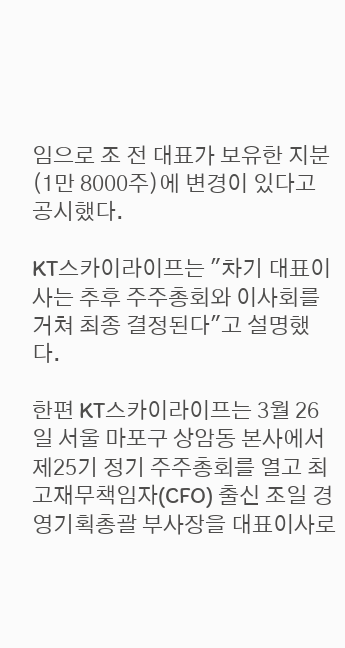임으로 조 전 대표가 보유한 지분(1만 8000주)에 변경이 있다고 공시했다.

KT스카이라이프는 "차기 대표이사는 추후 주주총회와 이사회를 거쳐 최종 결정된다"고 설명했다.

한편 KT스카이라이프는 3월 26일 서울 마포구 상암동 본사에서 제25기 정기 주주총회를 열고 최고재무책임자(CFO) 출신 조일 경영기획총괄 부사장을 대표이사로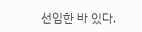선임한 바 있다.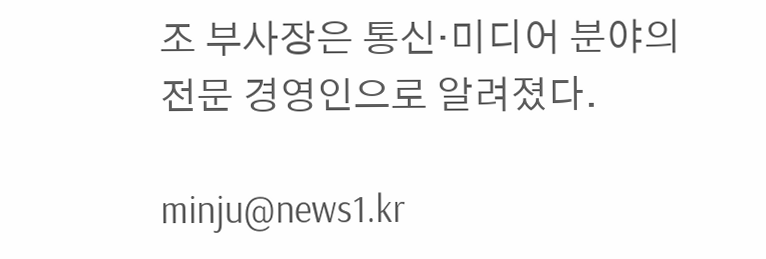조 부사장은 통신·미디어 분야의 전문 경영인으로 알려졌다.

minju@news1.kr